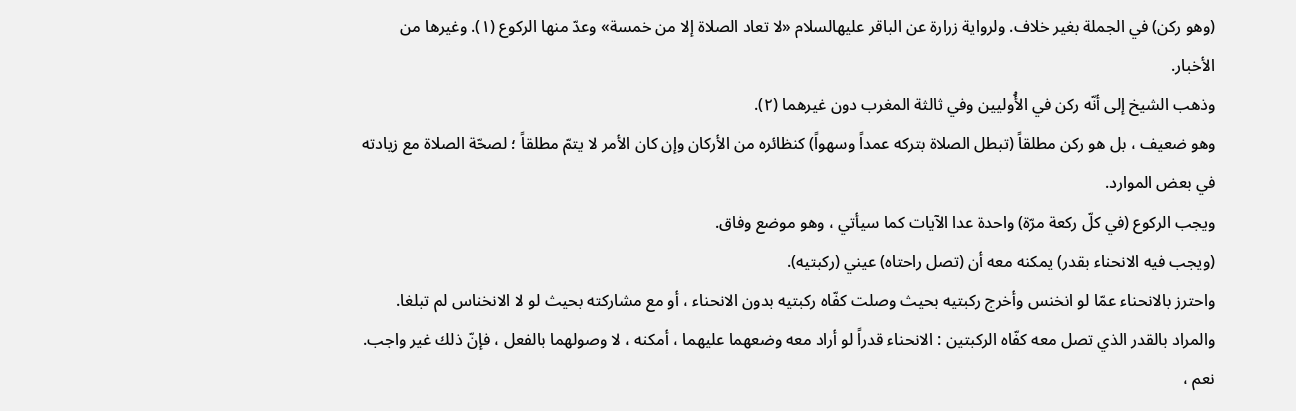(وهو ركن) في الجملة بغير خلاف. ولرواية زرارة عن الباقر عليهالسلام «لا تعاد الصلاة إلا من خمسة» وعدّ منها الركوع (١). وغيرها من الأخبار.
وذهب الشيخ إلى أنّه ركن في الأُوليين وفي ثالثة المغرب دون غيرهما (٢).
وهو ضعيف ، بل هو ركن مطلقاً (تبطل الصلاة بتركه عمداً وسهواً) كنظائره من الأركان وإن كان الأمر لا يتمّ مطلقاً ؛ لصحّة الصلاة مع زيادته في بعض الموارد.
ويجب الركوع (في كلّ ركعة مرّة) واحدة عدا الآيات كما سيأتي ، وهو موضع وفاق.
(ويجب فيه الانحناء بقدر) يمكنه معه أن (تصل راحتاه) عيني (ركبتيه).
واحترز بالانحناء عمّا لو انخنس وأخرج ركبتيه بحيث وصلت كفّاه ركبتيه بدون الانحناء ، أو مع مشاركته بحيث لو لا الانخناس لم تبلغا.
والمراد بالقدر الذي تصل معه كفّاه الركبتين : الانحناء قدراً لو أراد معه وضعهما عليهما ، أمكنه ، لا وصولهما بالفعل ، فإنّ ذلك غير واجب.
نعم ،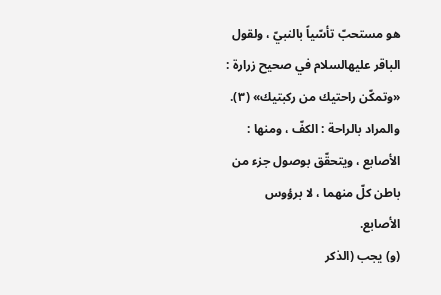هو مستحبّ تأسّياً بالنبيّ ، ولقول الباقر عليهالسلام في صحيح زرارة : «وتمكّن راحتيك من ركبتيك» (٣).
والمراد بالراحة : الكفّ ، ومنها : الأصابع ، ويتحقّق بوصول جزء من باطن كلّ منهما ، لا برؤوس الأصابع.
(و) يجب (الذكر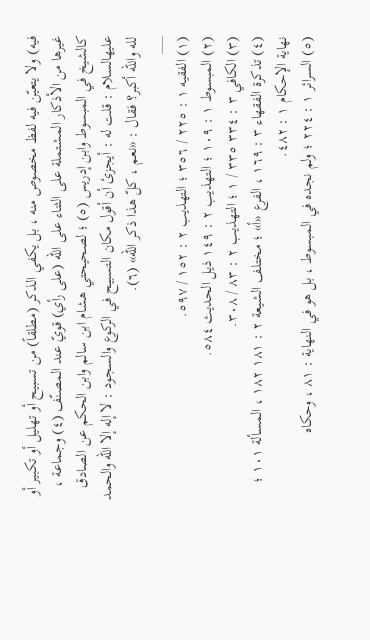فيه) ولا يتعيّن فيه لفظ مخصوص منه ، بل يكفي الذكر (مطلقاً) من تسبيح أو تهليل أو تكبير أو غيرها من الأذكار المشتملة على الثناء على الله (على رأي) قويّ عند المصنّف (٤) وجماعة ، كالشيخ في المبسوط وابن إدريس (٥) ؛ لصحيحتي هشام ابن سالم وابن الحكم عن الصادق عليهالسلام : قلت له : أيجزئ أن أقول مكان التسبيح في الركوع والسجود : لا إله إلا الله والحمد لله والله أكبر؟ فقال : «نعم ، كلّ هذا ذكر الله» (٦).
___
(١) الفقيه ١ : ٢٢٥ / ٣٥٦ ؛ التهذيب ٢ : ١٥٢ / ٥٩٧.
(٢) المبسوط ١ : ١٠٩ ؛ التهذيب ٢ : ١٤٩ ذيل الحديث ٥٨٤.
(٣) الكافي ٣ : ٣٣٤ ٣٣٥ / ١ ؛ التهذيب ٢ : ٨٣ / ٣٠٨.
(٤) تذكرة الفقهاء ٣ : ١٦٩ ، الفرع «أ» ؛ مختلف الشيعة ٢ : ١٨١ ١٨٢ ، المسألة ١٠١ ؛ نهاية الإحكام ١ : ٤٨٢.
(٥) السرائر ١ : ٢٢٤ ؛ ولم نجده في المبسوط ، بل هو في النهاية : ٨١ ، وحكاه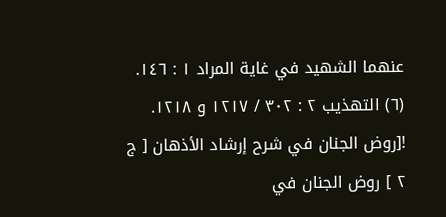عنهما الشهيد في غاية المراد ١ : ١٤٦.
(٦) التهذيب ٢ : ٣٠٢ / ١٢١٧ و ١٢١٨.
![روض الجنان في شرح إرشاد الأذهان [ ج ٢ ] روض الجنان في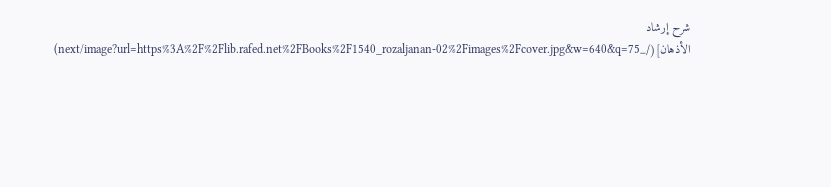شرح إرشاد الأذهان](/_next/image?url=https%3A%2F%2Flib.rafed.net%2FBooks%2F1540_rozaljanan-02%2Fimages%2Fcover.jpg&w=640&q=75)